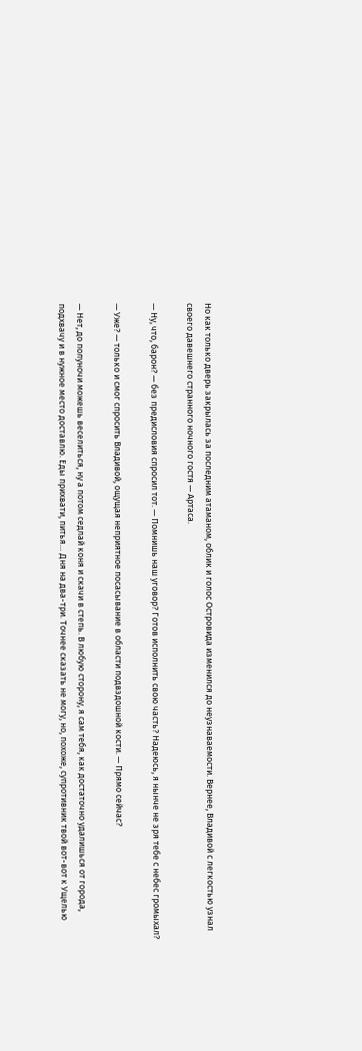Но как только дверь закрылась за последним атаманом, облик и голос Островида изменился до неузнаваемости. Вернее, Владивой с легкостью узнал своего давешнего странного ночного гостя — Артаса.

— Ну, что, барон? — без предисловия спросил тот. — Помнишь наш уговор? Готов исполнить свою часть? Надеюсь, я нынче не зря тебе с небес громыхал?

— Уже? — только и смог спросить Владивой, ощущая неприятное посасывание в области подвздошной кости. — Прямо сейчас?

— Нет, до полуночи можешь веселиться, ну а потом седлай коня и скачи в степь. В любую сторону, я сам тебя, как достаточно удалишься от города, подхвачу и в нужное место доставлю. Еды прихвати, питья… Дня на два-три. Точнее сказать не могу, но, похоже, супротивник твой вот-вот к Ущелью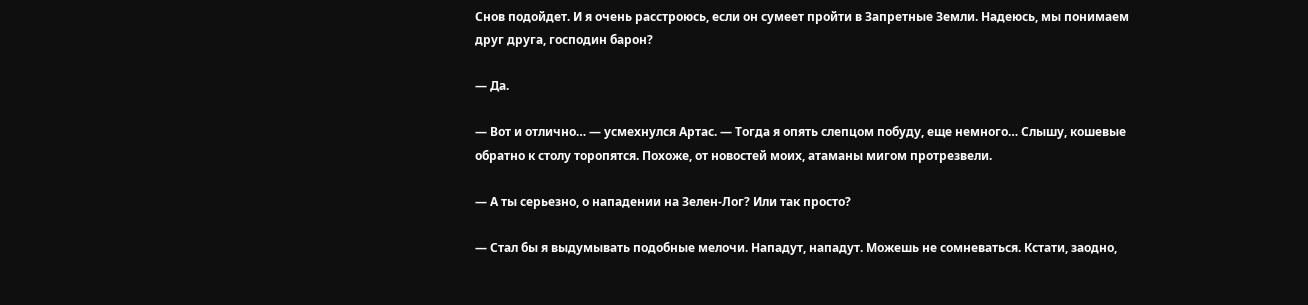Снов подойдет. И я очень расстроюсь, если он сумеет пройти в Запретные Земли. Надеюсь, мы понимаем друг друга, господин барон?

— Да.

— Вот и отлично… — усмехнулся Артас. — Тогда я опять слепцом побуду, еще немного… Слышу, кошевые обратно к столу торопятся. Похоже, от новостей моих, атаманы мигом протрезвели.

— А ты серьезно, о нападении на Зелен-Лог? Или так просто?

— Стал бы я выдумывать подобные мелочи. Нападут, нападут. Можешь не сомневаться. Кстати, заодно,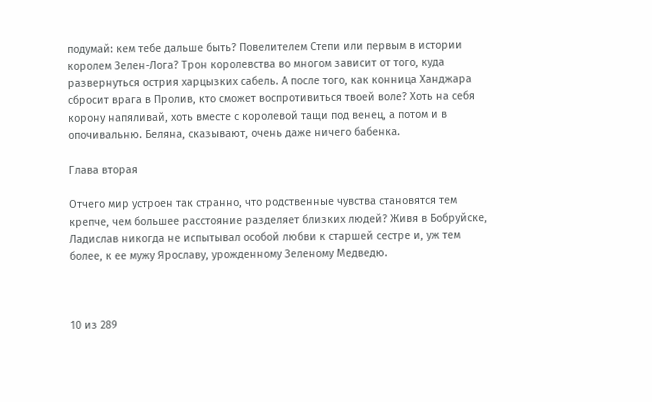подумай: кем тебе дальше быть? Повелителем Степи или первым в истории королем Зелен-Лога? Трон королевства во многом зависит от того, куда развернуться острия харцызких сабель. А после того, как конница Ханджара сбросит врага в Пролив, кто сможет воспротивиться твоей воле? Хоть на себя корону напяливай, хоть вместе с королевой тащи под венец, а потом и в опочивальню. Беляна, сказывают, очень даже ничего бабенка.

Глава вторая

Отчего мир устроен так странно, что родственные чувства становятся тем крепче, чем большее расстояние разделяет близких людей? Живя в Бобруйске, Ладислав никогда не испытывал особой любви к старшей сестре и, уж тем более, к ее мужу Ярославу, урожденному Зеленому Медведю.



10 из 289